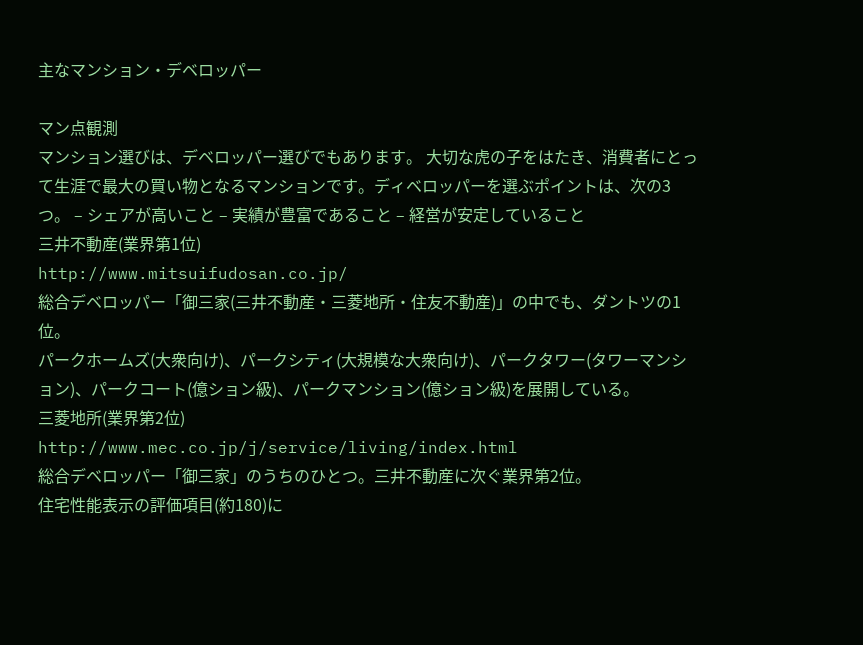主なマンション・デベロッパー

マン点観測
マンション選びは、デベロッパー選びでもあります。 大切な虎の子をはたき、消費者にとって生涯で最大の買い物となるマンションです。ディベロッパーを選ぶポイントは、次の3つ。 – シェアが高いこと – 実績が豊富であること – 経営が安定していること
三井不動産(業界第1位)
http://www.mitsuifudosan.co.jp/
総合デベロッパー「御三家(三井不動産・三菱地所・住友不動産)」の中でも、ダントツの1位。
パークホームズ(大衆向け)、パークシティ(大規模な大衆向け)、パークタワー(タワーマンション)、パークコート(億ション級)、パークマンション(億ション級)を展開している。
三菱地所(業界第2位)
http://www.mec.co.jp/j/service/living/index.html
総合デベロッパー「御三家」のうちのひとつ。三井不動産に次ぐ業界第2位。
住宅性能表示の評価項目(約180)に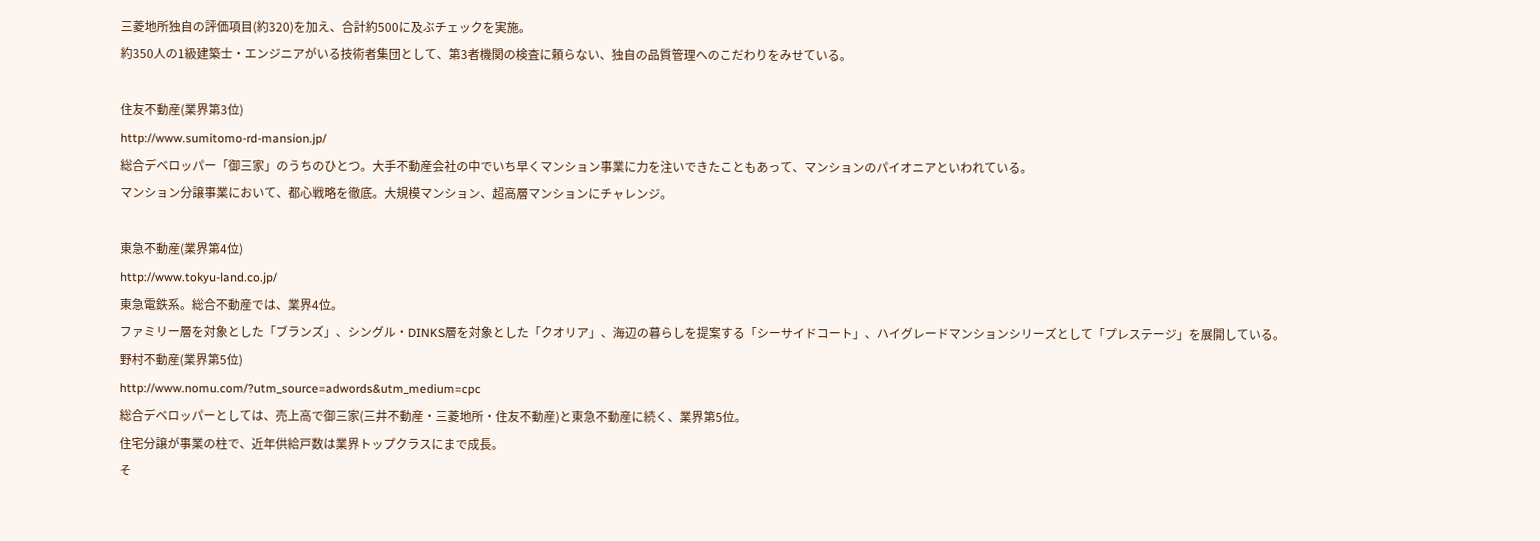三菱地所独自の評価項目(約320)を加え、合計約500に及ぶチェックを実施。
約350人の1級建築士・エンジニアがいる技術者集団として、第3者機関の検査に頼らない、独自の品質管理へのこだわりをみせている。

住友不動産(業界第3位)
http://www.sumitomo-rd-mansion.jp/
総合デベロッパー「御三家」のうちのひとつ。大手不動産会社の中でいち早くマンション事業に力を注いできたこともあって、マンションのパイオニアといわれている。
マンション分譲事業において、都心戦略を徹底。大規模マンション、超高層マンションにチャレンジ。

東急不動産(業界第4位)
http://www.tokyu-land.co.jp/
東急電鉄系。総合不動産では、業界4位。
ファミリー層を対象とした「ブランズ」、シングル・DINKS層を対象とした「クオリア」、海辺の暮らしを提案する「シーサイドコート」、ハイグレードマンションシリーズとして「プレステージ」を展開している。
野村不動産(業界第5位)
http://www.nomu.com/?utm_source=adwords&utm_medium=cpc
総合デベロッパーとしては、売上高で御三家(三井不動産・三菱地所・住友不動産)と東急不動産に続く、業界第5位。
住宅分譲が事業の柱で、近年供給戸数は業界トップクラスにまで成長。
そ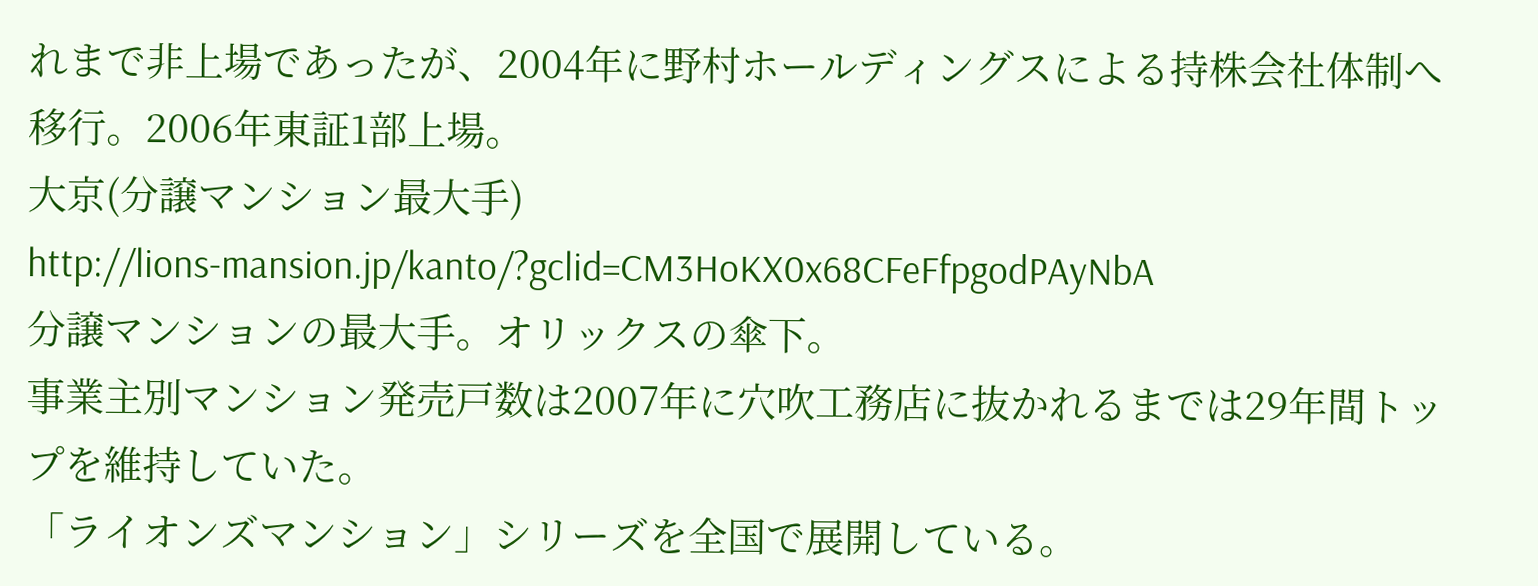れまで非上場であったが、2004年に野村ホールディングスによる持株会社体制へ移行。2006年東証1部上場。
大京(分譲マンション最大手)
http://lions-mansion.jp/kanto/?gclid=CM3HoKX0x68CFeFfpgodPAyNbA
分譲マンションの最大手。オリックスの傘下。
事業主別マンション発売戸数は2007年に穴吹工務店に抜かれるまでは29年間トップを維持していた。
「ライオンズマンション」シリーズを全国で展開している。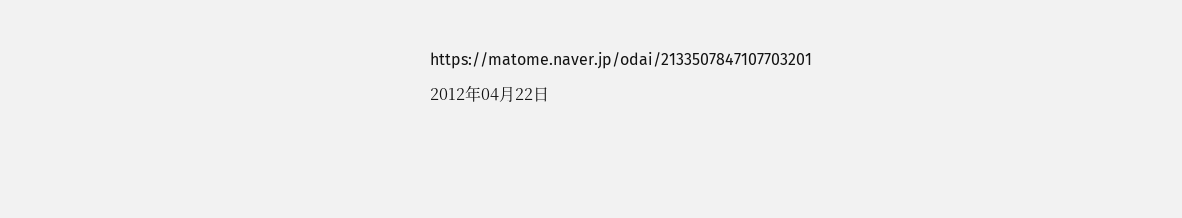https://matome.naver.jp/odai/2133507847107703201
2012年04月22日